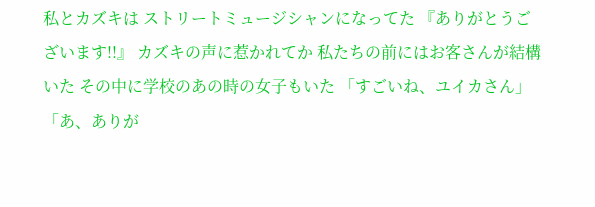私とカズキは ストリートミュージシャンになってた 『ありがとうございます!!』 カズキの声に惹かれてか 私たちの前にはお客さんが結構いた その中に学校のあの時の女子もいた 「すごいね、ユイカさん」 「あ、ありが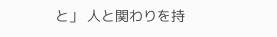と」 人と関わりを持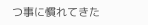つ事に慣れてきた